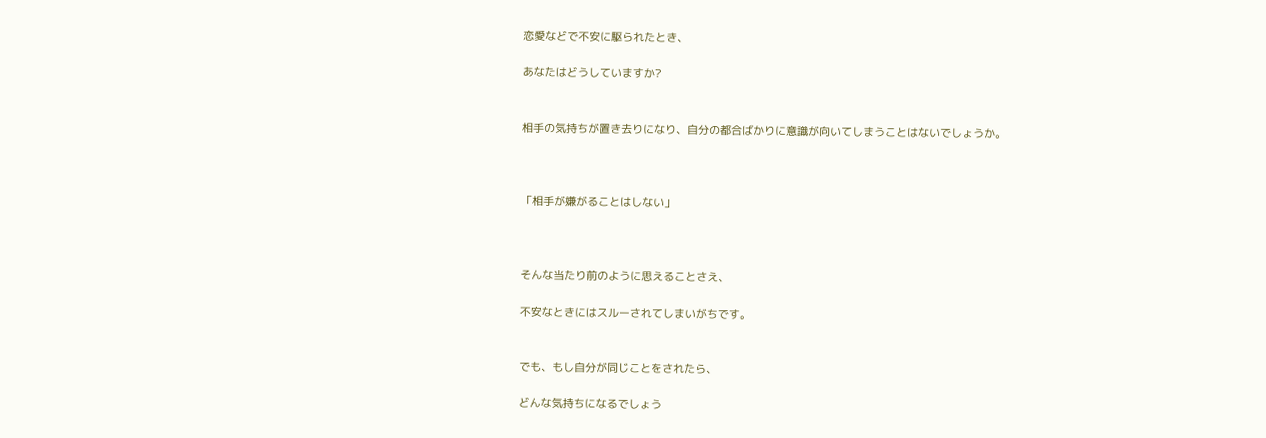恋愛などで不安に駆られたとき、

あなたはどうしていますか?


相手の気持ちが置き去りになり、自分の都合ばかりに意識が向いてしまうことはないでしょうか。



「相手が嫌がることはしない」



そんな当たり前のように思えることさえ、

不安なときにはスルーされてしまいがちです。


でも、もし自分が同じことをされたら、

どんな気持ちになるでしょう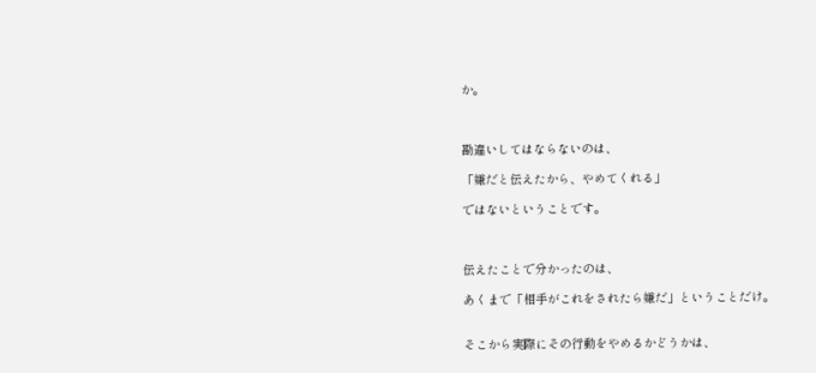か。



勘違いしてはならないのは、

「嫌だと伝えたから、やめてくれる」

ではないということです。



伝えたことで分かったのは、

あくまで「相手がこれをされたら嫌だ」ということだけ。


そこから実際にその行動をやめるかどうかは、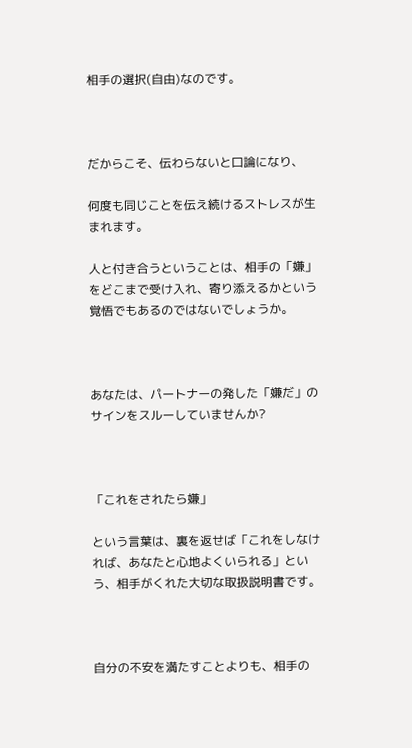相手の選択(自由)なのです。



だからこそ、伝わらないと口論になり、

何度も同じことを伝え続けるストレスが生まれます。

人と付き合うということは、相手の「嫌」をどこまで受け入れ、寄り添えるかという覚悟でもあるのではないでしょうか。



あなたは、パートナーの発した「嫌だ」のサインをスルーしていませんか?



「これをされたら嫌」

という言葉は、裏を返せば「これをしなければ、あなたと心地よくいられる」という、相手がくれた大切な取扱説明書です。



自分の不安を満たすことよりも、相手の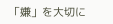「嫌」を大切に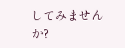してみませんか?